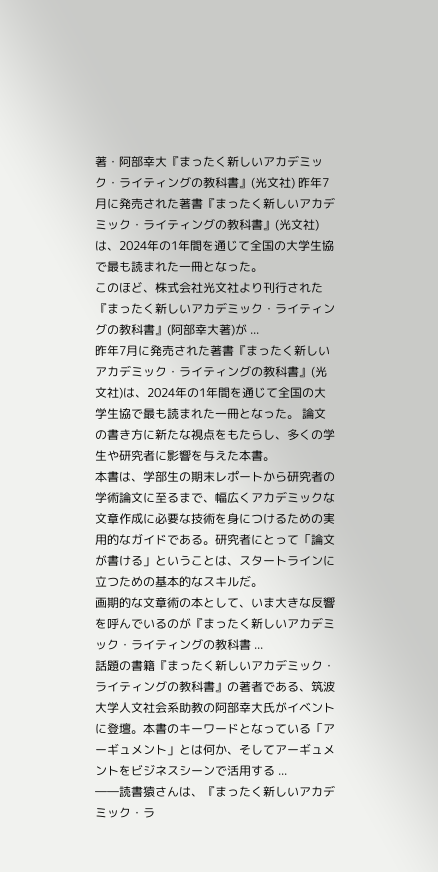著・阿部幸大『まったく新しいアカデミック・ライティングの教科書』(光文社) 昨年7月に発売された著書『まったく新しいアカデミック・ライティングの教科書』(光文社)は、2024年の1年間を通じて全国の大学生協で最も読まれた一冊となった。
このほど、株式会社光文社より刊行された『まったく新しいアカデミック・ライティングの教科書』(阿部幸大著)が ...
昨年7月に発売された著書『まったく新しいアカデミック・ライティングの教科書』(光文社)は、2024年の1年間を通じて全国の大学生協で最も読まれた一冊となった。 論文の書き方に新たな視点をもたらし、多くの学生や研究者に影響を与えた本書。
本書は、学部生の期末レポートから研究者の学術論文に至るまで、幅広くアカデミックな文章作成に必要な技術を身につけるための実用的なガイドである。研究者にとって「論文が書ける」ということは、スタートラインに立つための基本的なスキルだ。
画期的な文章術の本として、いま大きな反響を呼んでいるのが『まったく新しいアカデミック・ライティングの教科書 ...
話題の書籍『まったく新しいアカデミック・ライティングの教科書』の著者である、筑波大学人文社会系助教の阿部幸大氏がイベントに登壇。本書のキーワードとなっている「アーギュメント」とは何か、そしてアーギュメントをビジネスシーンで活用する ...
――読書猿さんは、『まったく新しいアカデミック・ラ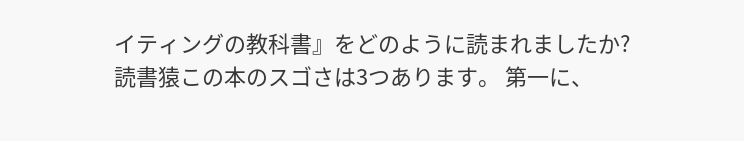イティングの教科書』をどのように読まれましたか? 読書猿この本のスゴさは3つあります。 第一に、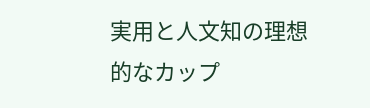実用と人文知の理想的なカップ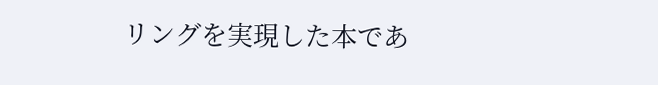リングを実現した本であ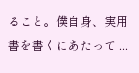ること。僕自身、実用書を書くにあたって ...